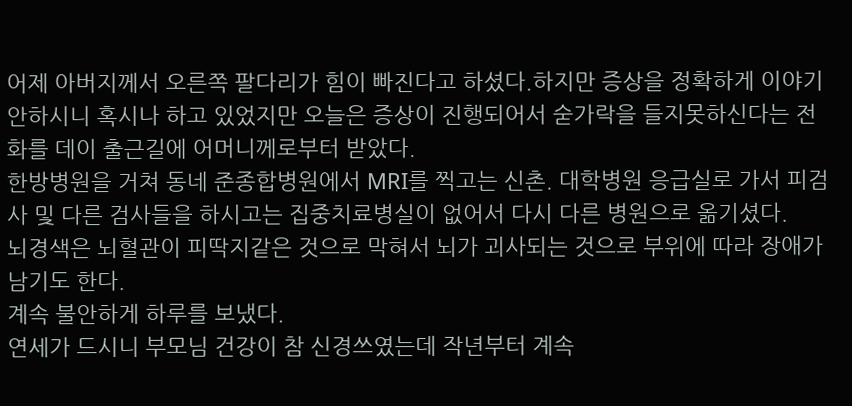어제 아버지께서 오른쪽 팔다리가 힘이 빠진다고 하셨다.하지만 증상을 정확하게 이야기 안하시니 혹시나 하고 있었지만 오늘은 증상이 진행되어서 숟가락을 들지못하신다는 전화를 데이 출근길에 어머니께로부터 받았다.
한방병원을 거쳐 동네 준종합병원에서 MRI를 찍고는 신촌. 대학병원 응급실로 가서 피검사 및 다른 검사들을 하시고는 집중치료병실이 없어서 다시 다른 병원으로 옮기셨다.
뇌경색은 뇌혈관이 피딱지같은 것으로 막혀서 뇌가 괴사되는 것으로 부위에 따라 장애가 남기도 한다.
계속 불안하게 하루를 보냈다.
연세가 드시니 부모님 건강이 참 신경쓰였는데 작년부터 계속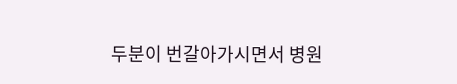두분이 번갈아가시면서 병원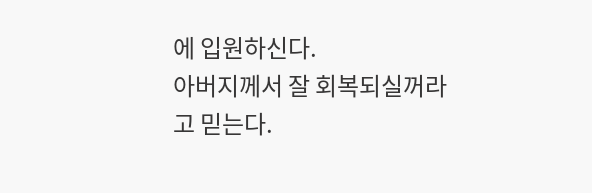에 입원하신다.
아버지께서 잘 회복되실꺼라고 믿는다.